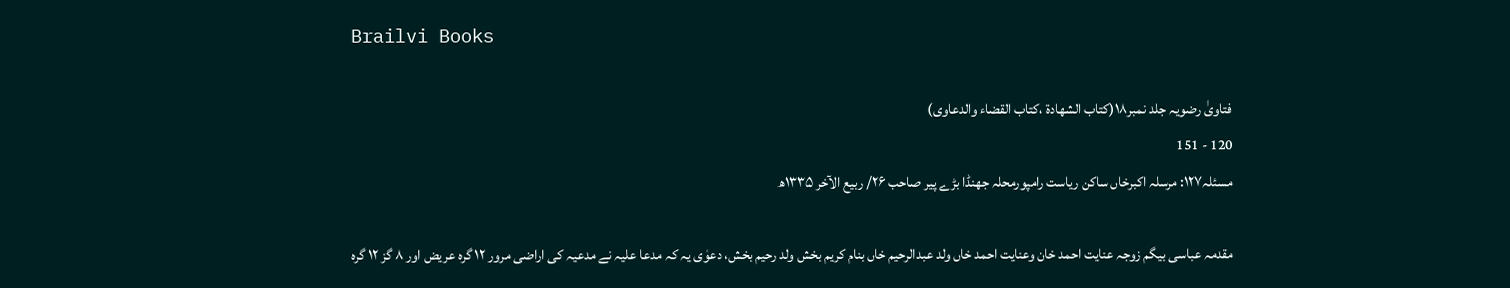Brailvi Books

فتاویٰ رضویہ جلد نمبر۱۸(کتاب الشھادۃ ،کتاب القضاء والدعاوی)
120 - 151
مسئلہ۱۲۷: مرسلہ اکبرخاں ساکن ریاست رامپورمحلہ جھنڈا بڑے پیر صاحب ۲۶/ ربیع الآخر ۱۳۳۵ھ

مقدمہ عباسی بیگم زوجہ عنایت احمد خان وعنایت احمد خاں ولد عبدالرحیم خاں بنام کریم بخش ولد رحیم بخش، دعوٰی یہ کہ مدعا علیہ نے مدعیہ کی اراضی مرور ۱۲ گرہ عریض اور ۸ گز ۱۲ گرہ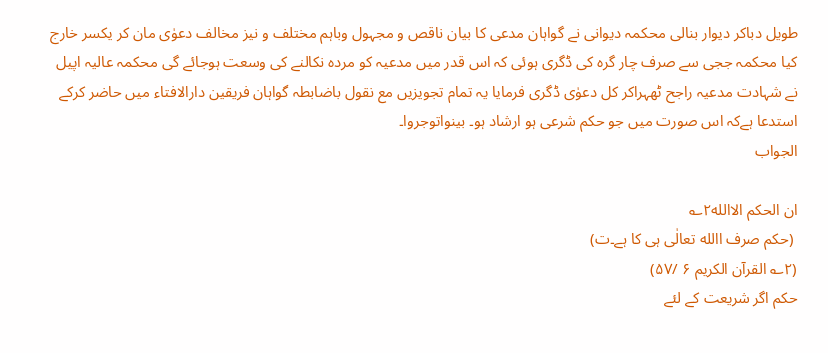طویل دباکر دیوار بنالی محکمہ دیوانی نے گواہان مدعی کا بیان ناقص و مجہول وباہم مختلف و نیز مخالف دعوٰی مان کر یکسر خارج کیا محکمہ ججی سے صرف چار گرہ کی ڈگری ہوئی کہ اس قدر میں مدعیہ کو مردہ نکالنے کی وسعت ہوجائے گی محکمہ عالیہ اپیل نے شہادت مدعیہ راجح ٹھہراکر کل دعوٰی ڈگری فرمایا یہ تمام تجویزیں مع نقول باضابطہ گواہان فریقین دارالافتاء میں حاضر کرکے استدعا ہےکہ اس صورت میں جو حکم شرعی ہو ارشاد ہو۔ بینواتوجروا۔
الجواب

ان الحکم الاالله۲؎
 (حکم صرف االله تعالٰی ہی کا ہے۔ت)
(۲؎ القرآن الکریم ۶ /۵۷)
حکم اگر شریعت کے لئے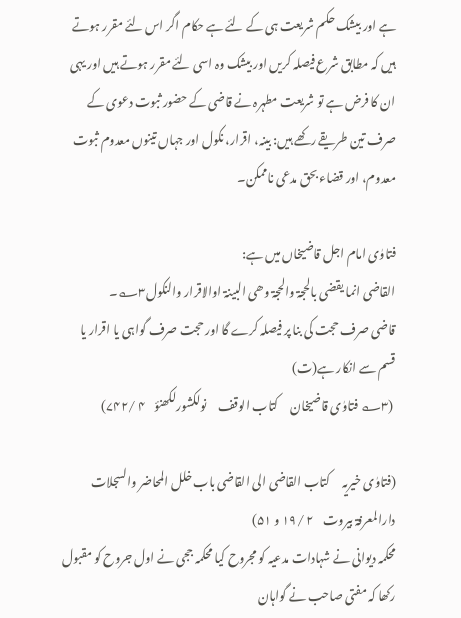ہے اور بیشک حکم شریعت ہی کے لئے ہے حکام اگر اس لئے مقرر ہوتے ہیں کہ مطابق شرع فیصلہ کریں اور بیشک وہ اسی لئے مقرر ہوتے ہیں اور یہی ان کا فرض ہے تو شریعت مطہرہ نے قاضی کے حضور ثبوت دعوی کے صرف تین طریقے رکھے ہیں: بینہ، اقرار، نکول اور جہاں تینوں معدوم ثبوت معدوم، اور قضاء بحق مدعی ناممکن۔

فتاوٰی امام اجل قاضیخاں میں ہے:
القاضی انما یقضی بالحجۃ والحجۃ وھی البینۃ اوالاقرار والنکول۳؎۔
قاضی صرف حجت کی بنا پر فیصلہ کرے گا اور حجت صرف گواہی یا اقرار یا قسم سے انکار ہے(ت)
 (۳؎ فتاوٰی قاضیخان     کتاب الوقف     نولکشورلکھنؤ    ۴ /۷۴۲)

(فتاوٰی خیریہ     کتاب القاضی الی القاضی باب خلل المحاضر والسجلات    دارالمعرفۃ بیروت    ۲ /۱۹ و ۵۱)
محکمہ دیوانی نے شہادات مدعیہ کو مجروح کیا محکمہ ججی نے اول جروح کو مقبول رکھا کہ مفتی صاحب نے گواہان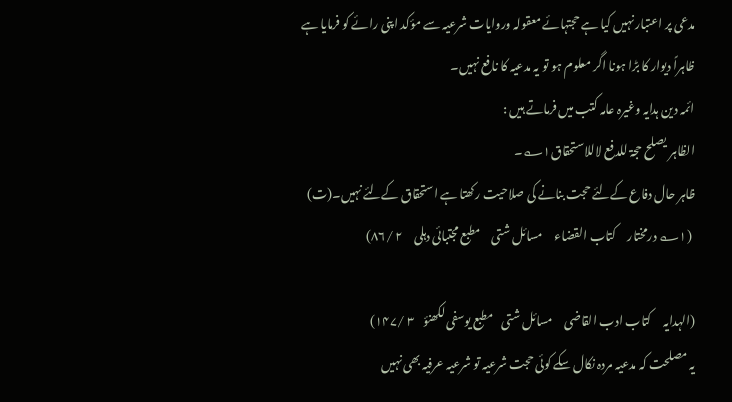مدعی پر اعتبار نہیں کیا ہے حجتہائے معقولہ وروایات شرعیہ سے مؤکد اپنی رائے کو فرمایا ہے ظاہراً دیوار کا بڑا ہونا اگر معلوم ہو تو یہ مدعیہ کا نافع نہیں۔
ائمہ دین ہدایہ وغیرہ عامہ کتب میں فرماتے ہیں :
الظاہر یصلح حجۃ للدفع لاللاستحقاق۱؎۔
ظاہر حال دفاع کےلئے حجت بنانے کی صلاحیت رکھتا ہے استحقاق کےلئے نہیں۔(ت)
 (۱؎ درمختار     کتاب القضاء     مسائل شتی     مطبع مجتبائی دہلی     ۲ /۸۶)

(الہدایہ     کتاب ادب القاضی     مسائل شتی    مطبع یوسفی لکھنؤ    ۳ /۱۴۷)
یہ مصلحت کہ مدعیہ مردہ نکال سکے کوئی حجت شرعیہ تو شرعیہ عرفیہ بھی نہیں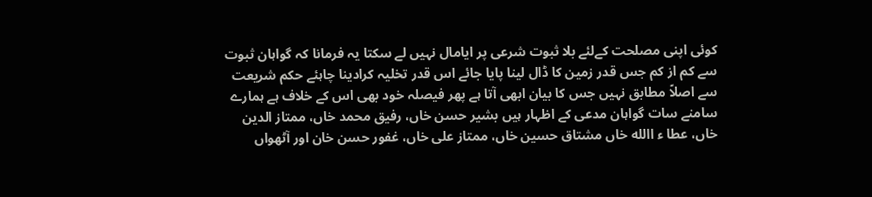کوئی اپنی مصلحت کےلئے بلا ثبوت شرعی پر ایامال نہیں لے سکتا یہ فرمانا کہ گواہان ثبوت سے کم از کم جس قدر زمین کا ڈال لینا پایا جائے اس قدر تخلیہ کرادینا چاہئے حکم شریعت سے اصلاً مطابق نہیں جس کا بیان ابھی آتا ہے پھر فیصلہ خود بھی اس کے خلاف ہے ہمارے سامنے سات گواہان مدعی کے اظہار ہیں بشیر حسن خاں، رفیق محمد خاں، ممتاز الدین خاں، عطا ء االله خاں مشتاق حسین خاں، ممتاز علی خاں، غفور حسن خان اور آٹھواں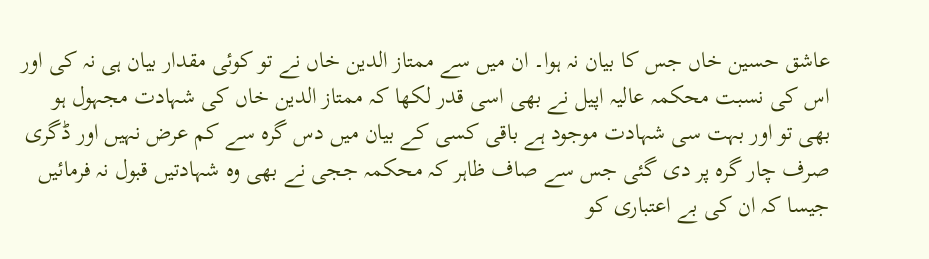عاشق حسین خاں جس کا بیان نہ ہوا۔ ان میں سے ممتاز الدین خاں نے تو کوئی مقدار بیان ہی نہ کی اور اس کی نسبت محکمہ عالیہ اپیل نے بھی اسی قدر لکھا کہ ممتاز الدین خاں کی شہادت مجہول ہو بھی تو اور بہت سی شہادت موجود ہے باقی کسی کے بیان میں دس گرہ سے کم عرض نہیں اور ڈگری صرف چار گرہ پر دی گئی جس سے صاف ظاہر کہ محکمہ ججی نے بھی وہ شہادتیں قبول نہ فرمائیں جیسا کہ ان کی بے اعتباری کو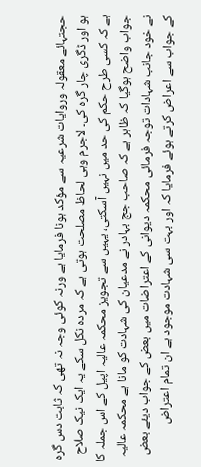حجتہائے معقولہ وروایات شرعیہ سے مؤکد ہونا فرمایا ہے ورنہ کوئی وجہ نہ تھی کہ ثابت دس گرہ ہو اور ڈگری چار گرہ کی۔ لاجرم وہی لحاظ مصلحت ہوتی ہے کہ مردہ نکل سکے یہ ایک نیک صلاح ہے کہ کسی طرح حکم کی حد میں نہیں آسکتی، یہیں سے تجویز محکمہ عالیہ اپیل کے اس جملہ کا جواب واضح ہوگیا کہ ظاہر ہے کہ صاحب جج بہادر نے مدعیان کی شہادت کو مانا ہے محکمہ عالیہ نے خود جانب شہادات توجہ فرمائی محکمہ دیوانی کے اعتراضات میں بعض کے جواب دیئے بعض کے جواب سے اعراض کرتے ہوئے فرمایا کہ اور بہت سی شہادت موجود ہے ان تمام اعتراض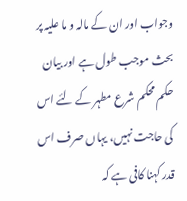وجواب اور ان کے مالہ و ما علیہ پر بحث موجب طول ہے اور بیان حکم محکم شرع مطہر کے لئے اس کی حاجت نہیں، یہاں صرف اس قدر کہنا کافی ہے کہ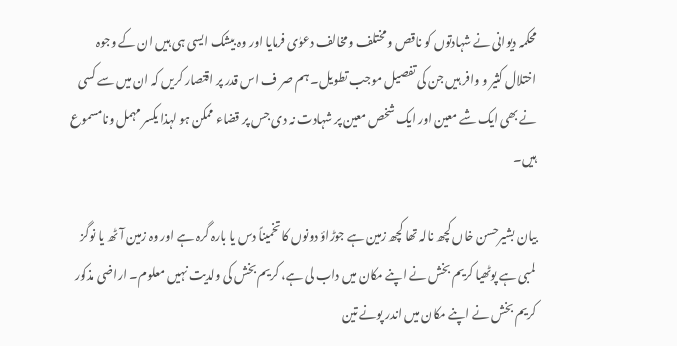محکمہ دیوانی نے شہادتوں کو ناقص و مختلف ومخالف دعوٰی فرمایا اور وہ بیشک ایسی ہی ہیں ان کے وجوہ اختلال کثیر و وافر ہیں جن کی تفصیل موجب تطویل۔ ہم صر ف اس قدر پر اقتصار کریں کہ ان میں سے کسی نے بھی ایک شے معین اور ایک شخص معین پر شہادت نہ دی جس پر قضاء ممکن ہو لہذا یکسر مہمل ونامسموع ہیں۔

بیان بشیرحسن خاں کچھ نالہ تھا کچھ زمین ہے جوڑاؤ دونوں کا تخمیناً دس یا بارہ گرہ ہے اور وہ زمین آٹھ یا نوگز لمبی ہے پوٹھیا کریم بخش نے اپنے مکان میں داب لی ہے، کریم بخش کی ولدیت نہیں معلوم۔ اراضی مذکور کریم بخش نے اپنے مکان میں اندر پونے تین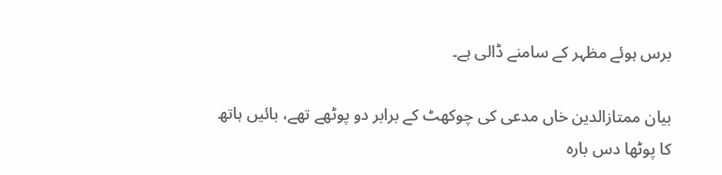برس ہوئے مظہر کے سامنے ڈالی ہے۔

بیان ممتازالدین خاں مدعی کی چوکھٹ کے برابر دو پوٹھے تھے، بائیں ہاتھ کا پوٹھا دس بارہ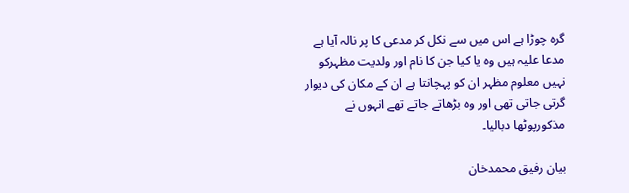گرہ چوڑا ہے اس میں سے نکل کر مدعی کا پر نالہ آیا ہے مدعا علیہ ہیں وہ یا کیا جن کا نام اور ولدیت مظہرکو نہیں معلوم مظہر ان کو پہچانتا ہے ان کے مکان کی دیوار گرتی جاتی تھی اور وہ بڑھاتے جاتے تھے انہوں نے مذکورپوٹھا دبالیا۔

بیان رفیق محمدخان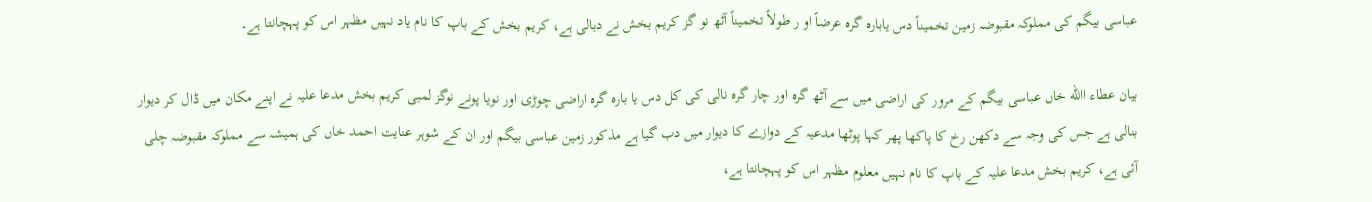عباسی بیگم کی مملوکہ مقبوضہ زمین تخمیناً دس یابارہ گرہ عرضاً او ر طولاً تخمیناً آٹھ نو گز کریم بخش نے دبالی ہے، کریم بخش کے باپ کا نام یاد نہیں مظہر اس کو پہچانتا ہے۔

بیان عطاء االله خاں عباسی بیگم کے مرور کی اراضی میں سے آٹھ گرہ اور چار گرہ نالی کی کل دس یا بارہ گرہ اراضی چوڑی اور نویا پونے نوگز لمبی کریم بخش مدعا علیہ نے اپنے مکان میں ڈال کر دیوار بنالی ہے جس کی وجہ سے دکھن رخ کا پاکھا پھر کہا پوٹھا مدعیہ کے دوازے کا دیوار میں دب گیا ہے مذکور زمین عباسی بیگم اور ان کے شوہر عنایت احمد خاں کی ہمیشہ سے مملوکہ مقبوضہ چلی آئی ہے، کریم بخش مدعا علیہ کے باپ کا نام نہیں معلوم مظہر اس کو پہچانتا ہے،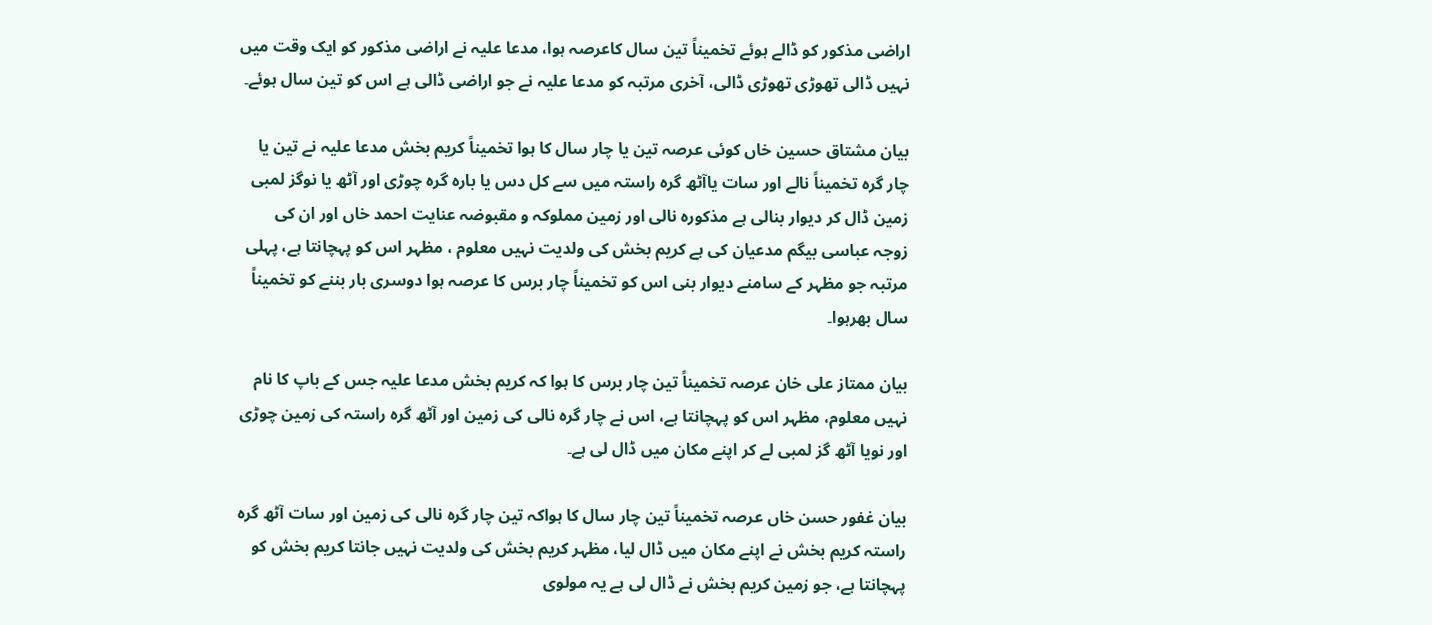اراضی مذکور کو ڈالے ہوئے تخمیناً تین سال کاعرصہ ہوا، مدعا علیہ نے اراضی مذکور کو ایک وقت میں نہیں ڈالی تھوڑی تھوڑی ڈالی، آخری مرتبہ کو مدعا علیہ نے جو اراضی ڈالی ہے اس کو تین سال ہوئے۔

بیان مشتاق حسین خاں کوئی عرصہ تین یا چار سال کا ہوا تخمیناً کریم بخش مدعا علیہ نے تین یا چار گرہ تخمیناً نالے اور سات یاآٹھ گرہ راستہ میں سے کل دس یا بارہ گرہ چوڑی اور آٹھ یا نوگز لمبی زمین ڈال کر دیوار بنالی ہے مذکورہ نالی اور زمین مملوکہ و مقبوضہ عنایت احمد خاں اور ان کی زوجہ عباسی بیگم مدعیان کی ہے کریم بخش کی ولدیت نہیں معلوم ، مظہر اس کو پہچانتا ہے، پہلی مرتبہ جو مظہر کے سامنے دیوار بنی اس کو تخمیناً چار برس کا عرصہ ہوا دوسری بار بننے کو تخمیناً سال بھرہوا۔

بیان ممتاز علی خان عرصہ تخمیناً تین چار برس کا ہوا کہ کریم بخش مدعا علیہ جس کے باپ کا نام نہیں معلوم، مظہر اس کو پہچانتا ہے، اس نے چار گرہ نالی کی زمین اور آٹھ گرہ راستہ کی زمین چوڑی اور نویا آٹھ گز لمبی لے کر اپنے مکان میں ڈال لی ہے۔

بیان غفور حسن خاں عرصہ تخمیناً تین چار سال کا ہواکہ تین چار گرہ نالی کی زمین اور سات آٹھ گرہ راستہ کریم بخش نے اپنے مکان میں ڈال لیا، مظہر کریم بخش کی ولدیت نہیں جانتا کریم بخش کو پہچانتا ہے، جو زمین کریم بخش نے ڈال لی ہے یہ مولوی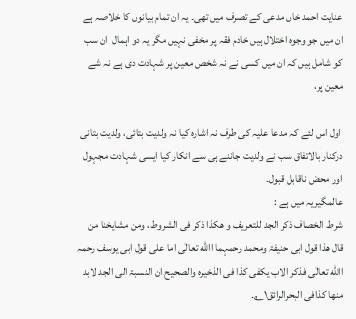عنایت احمد خاں مدعی کے تصرف میں تھی۔ یہ ان تمام بیانوں کا خلاصہ ہے ان میں جو وجوہ اختلال ہیں خادم فقہ پر مخفی نہیں مگر یہ دو اہمال  ان سب کو شامل ہیں کہ ان میں کسی نے نہ شخص معین پر شہادت دی ہے نہ شے معین پر،

 اول اس لئے کہ مدعا علیہ کی طرف نہ اشارہ کیا نہ ولدیت بتائی، ولدیت بتانی درکنار بالاتفاق سب نے ولدیت جاننے ہی سے انکار کیا ایسی شہادت مجہول اور محض ناقابل قبول۔
عالمگیریہ میں ہے :
شرط الخصاف ذکر الجد للتعریف و ھکذا ذکر فی الشروط، ومن مشایخنا من قال ھذا قول ابی حنیفۃ ومحمد رحمہما االله تعالٰی اما علی قول ابی یوسف رحمہ االله تعالٰی فذکر الاب یکفی کذا فی الذخیرہ والصحیح ان النسبۃ الی الجد لابد منھا کذافی البحرالرائق۱؎۔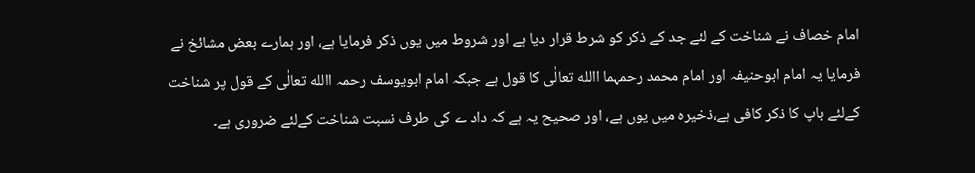امام خصاف نے شناخت کے لئے جد کے ذکر کو شرط قرار دیا ہے اور شروط میں یوں ذکر فرمایا ہے، اور ہمارے بعض مشائخ نے فرمایا یہ امام ابوحنیفہ اور امام محمد رحمہما االله تعالٰی کا قول ہے جبکہ امام ابویوسف رحمہ االله تعالٰی کے قول پر شناخت کےلئے باپ کا ذکر کافی ہے،ذخیرہ میں یوں ہے، اور صحیح یہ ہے کہ داد ے کی طرف نسبت شناخت کےلئے ضروری ہے۔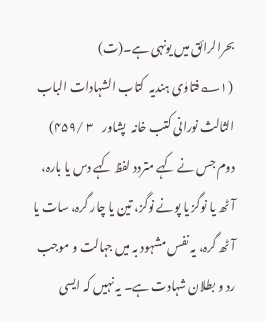بحرالرائق میں یونہی ہے۔(ت)
 (۱؎فتاوٰی ہندیہ  کتاب الشہادات الباب الثالث نورانی کتب خانہ  پشاور    ۳ /۴۵۹)
دوم جس نے کہے متردد لفظ کہے دس یا بارہ، آٹھ یا نوگز یا پونے نوگز، تین یا چار گرہ، سات یا آٹھ گرہ، یہ نفس مشہود بہ میں جہالت و موجب رد و بطلان شہادت ہے۔ یہ نہیں کہ ایسی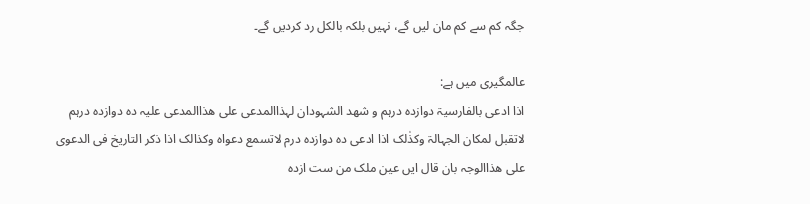جگہ کم سے کم مان لیں گے، نہیں بلکہ بالکل رد کردیں گے۔

عالمگیری میں ہے:
اذا ادعی بالفارسیۃ دوازدہ درہم و شھد الشہودان لہذاالمدعی علی ھذاالمدعی علیہ دہ دوازدہ درہم لاتقبل لمکان الجہالۃ وکذٰلک اذا ادعی دہ دوازدہ درم لاتسمع دعواہ وکذالک اذا ذکر التاریخ فی الدعوی علی ھذاالوجہ بان قال ایں عین ملک من ست ازدہ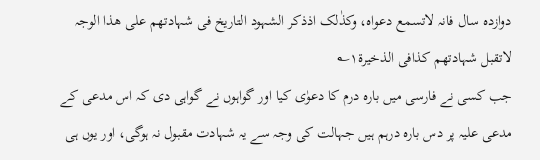دوازدہ سال فانہ لاتسمع دعواہ، وکذٰلک اذذکر الشہود التاریخ فی شہادتھم علی ھذا الوجہ لاتقبل شہادتھم کذافی الذخیرۃ۱؎
جب کسی نے فارسی میں بارہ درم کا دعوٰی کیا اور گواہوں نے گواہی دی کہ اس مدعی کے مدعی علیہ پر دس بارہ درہم ہیں جہالت کی وجہ سے یہ شہادت مقبول نہ ہوگی، اور یوں ہی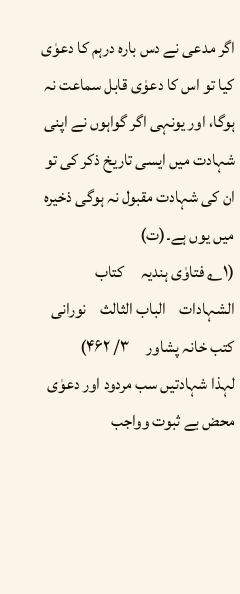اگر مدعی نے دس بارہ درہم کا دعوٰی کیا تو اس کا دعوٰی قابل سماعت نہ ہوگا، اور یونہی اگر گواہوں نے اپنی شہادت میں ایسی تاریخ ذکر کی تو ان کی شہادت مقبول نہ ہوگی ذخیرہ میں یوں ہے۔(ت)
(۱؎ فتاوٰی ہندیہ     کتاب الشہادات    الباب الثالث    نورانی کتب خانہ پشاور     ۳/ ۴۶۲)
لہذا شہادتیں سب مردود اور دعوٰی محض بے ثبوت وواجب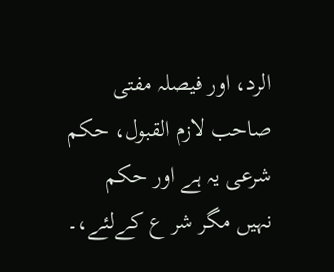الرد، اور فیصلہ مفتی صاحب لازم القبول، حکم شرعی یہ ہے اور حکم نہیں مگر شر ع کےلئے،۔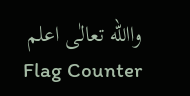واالله تعالٰی اعلم
Flag Counter